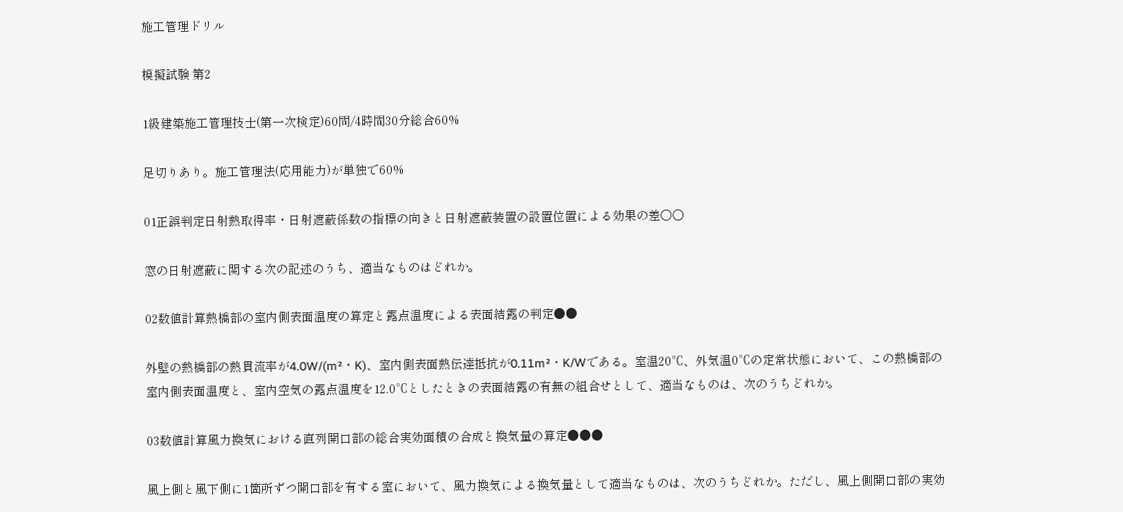施工管理ドリル

模擬試験 第2

1級建築施工管理技士(第一次検定)60問/4時間30分総合60%

足切りあり。施工管理法(応用能力)が単独で60%

01正誤判定日射熱取得率・日射遮蔽係数の指標の向きと日射遮蔽装置の設置位置による効果の差○○

窓の日射遮蔽に関する次の記述のうち、適当なものはどれか。

02数値計算熱橋部の室内側表面温度の算定と露点温度による表面結露の判定●●

外壁の熱橋部の熱貫流率が4.0W/(m²・K)、室内側表面熱伝達抵抗が0.11m²・K/Wである。室温20℃、外気温0℃の定常状態において、この熱橋部の室内側表面温度と、室内空気の露点温度を12.0℃としたときの表面結露の有無の組合せとして、適当なものは、次のうちどれか。

03数値計算風力換気における直列開口部の総合実効面積の合成と換気量の算定●●●

風上側と風下側に1箇所ずつ開口部を有する室において、風力換気による換気量として適当なものは、次のうちどれか。ただし、風上側開口部の実効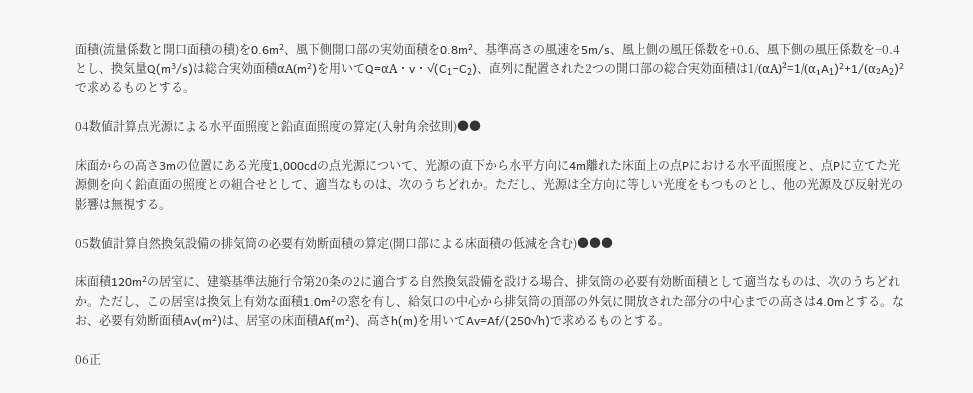面積(流量係数と開口面積の積)を0.6m²、風下側開口部の実効面積を0.8m²、基準高さの風速を5m/s、風上側の風圧係数を+0.6、風下側の風圧係数を−0.4とし、換気量Q(m³/s)は総合実効面積αA(m²)を用いてQ=αA・v・√(C₁−C₂)、直列に配置された2つの開口部の総合実効面積は1/(αA)²=1/(α₁A₁)²+1/(α₂A₂)²で求めるものとする。

04数値計算点光源による水平面照度と鉛直面照度の算定(入射角余弦則)●●

床面からの高さ3mの位置にある光度1,000cdの点光源について、光源の直下から水平方向に4m離れた床面上の点Pにおける水平面照度と、点Pに立てた光源側を向く鉛直面の照度との組合せとして、適当なものは、次のうちどれか。ただし、光源は全方向に等しい光度をもつものとし、他の光源及び反射光の影響は無視する。

05数値計算自然換気設備の排気筒の必要有効断面積の算定(開口部による床面積の低減を含む)●●●

床面積120m²の居室に、建築基準法施行令第20条の2に適合する自然換気設備を設ける場合、排気筒の必要有効断面積として適当なものは、次のうちどれか。ただし、この居室は換気上有効な面積1.0m²の窓を有し、給気口の中心から排気筒の頂部の外気に開放された部分の中心までの高さは4.0mとする。なお、必要有効断面積Av(m²)は、居室の床面積Af(m²)、高さh(m)を用いてAv=Af/(250√h)で求めるものとする。

06正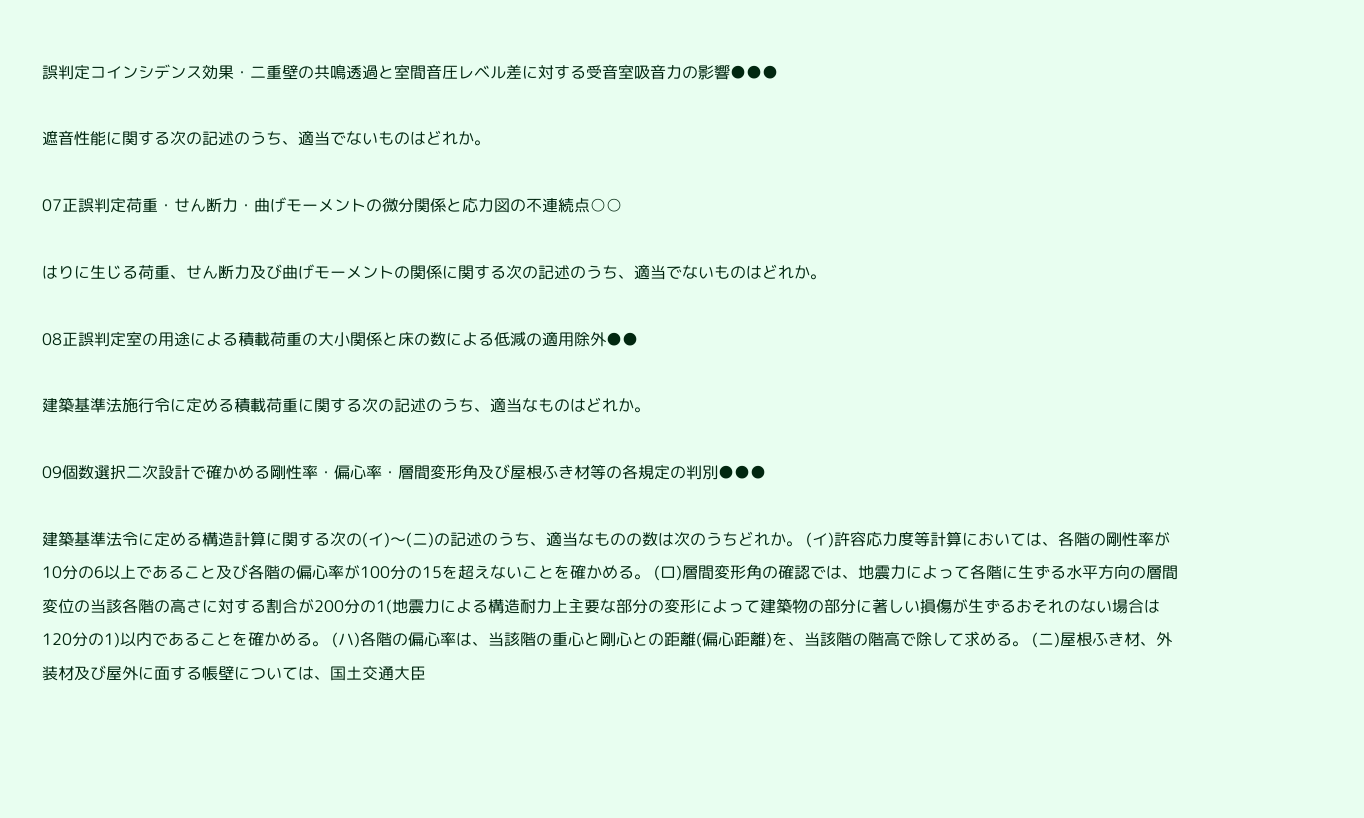誤判定コインシデンス効果・二重壁の共鳴透過と室間音圧レベル差に対する受音室吸音力の影響●●●

遮音性能に関する次の記述のうち、適当でないものはどれか。

07正誤判定荷重・せん断力・曲げモーメントの微分関係と応力図の不連続点○○

はりに生じる荷重、せん断力及び曲げモーメントの関係に関する次の記述のうち、適当でないものはどれか。

08正誤判定室の用途による積載荷重の大小関係と床の数による低減の適用除外●●

建築基準法施行令に定める積載荷重に関する次の記述のうち、適当なものはどれか。

09個数選択二次設計で確かめる剛性率・偏心率・層間変形角及び屋根ふき材等の各規定の判別●●●

建築基準法令に定める構造計算に関する次の(イ)〜(ニ)の記述のうち、適当なものの数は次のうちどれか。 (イ)許容応力度等計算においては、各階の剛性率が10分の6以上であること及び各階の偏心率が100分の15を超えないことを確かめる。 (ロ)層間変形角の確認では、地震力によって各階に生ずる水平方向の層間変位の当該各階の高さに対する割合が200分の1(地震力による構造耐力上主要な部分の変形によって建築物の部分に著しい損傷が生ずるおそれのない場合は120分の1)以内であることを確かめる。 (ハ)各階の偏心率は、当該階の重心と剛心との距離(偏心距離)を、当該階の階高で除して求める。 (ニ)屋根ふき材、外装材及び屋外に面する帳壁については、国土交通大臣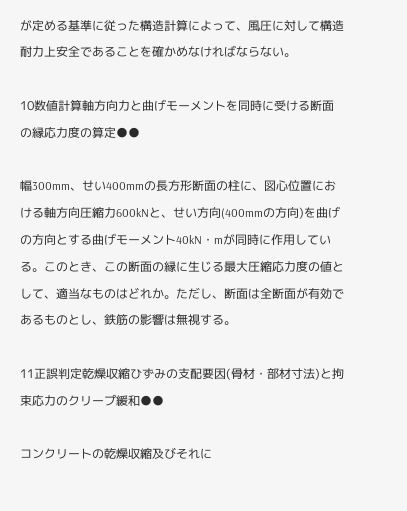が定める基準に従った構造計算によって、風圧に対して構造耐力上安全であることを確かめなければならない。

10数値計算軸方向力と曲げモーメントを同時に受ける断面の縁応力度の算定●●

幅300mm、せい400mmの長方形断面の柱に、図心位置における軸方向圧縮力600kNと、せい方向(400mmの方向)を曲げの方向とする曲げモーメント40kN・mが同時に作用している。このとき、この断面の縁に生じる最大圧縮応力度の値として、適当なものはどれか。ただし、断面は全断面が有効であるものとし、鉄筋の影響は無視する。

11正誤判定乾燥収縮ひずみの支配要因(骨材・部材寸法)と拘束応力のクリープ緩和●●

コンクリートの乾燥収縮及びそれに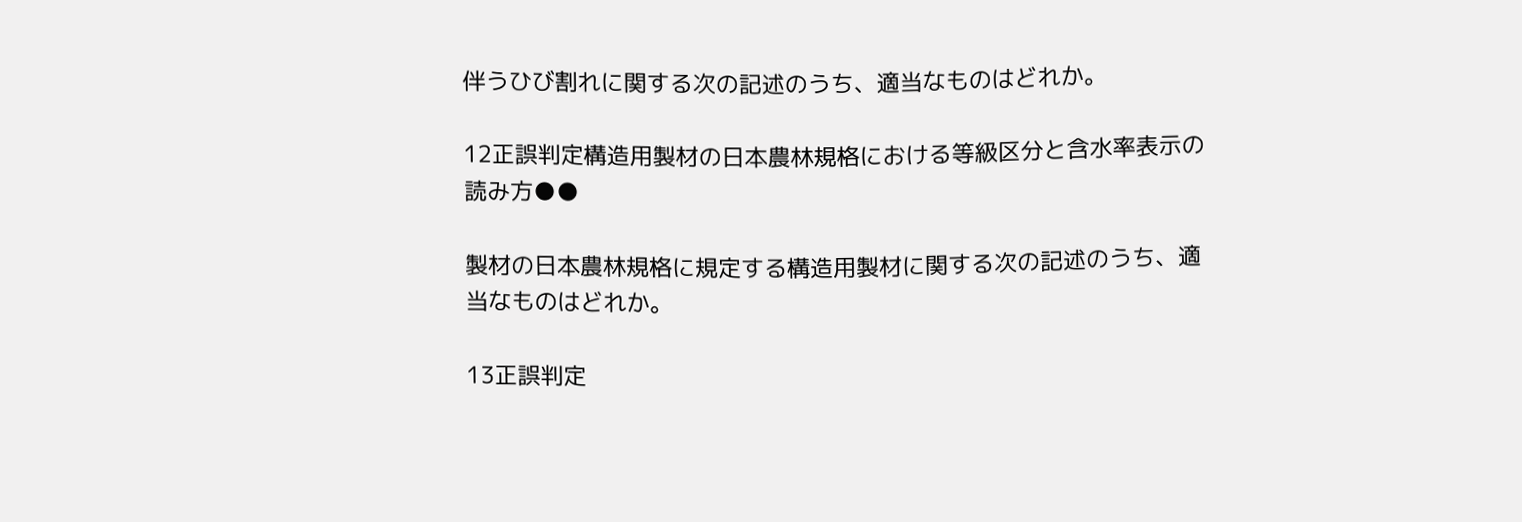伴うひび割れに関する次の記述のうち、適当なものはどれか。

12正誤判定構造用製材の日本農林規格における等級区分と含水率表示の読み方●●

製材の日本農林規格に規定する構造用製材に関する次の記述のうち、適当なものはどれか。

13正誤判定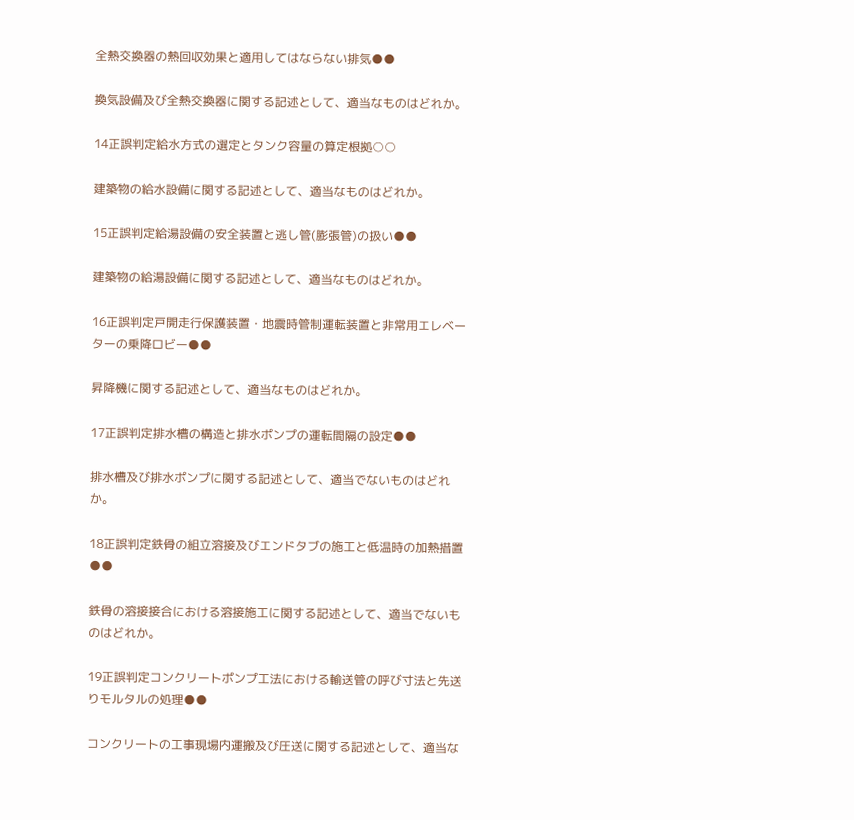全熱交換器の熱回収効果と適用してはならない排気●●

換気設備及び全熱交換器に関する記述として、適当なものはどれか。

14正誤判定給水方式の選定とタンク容量の算定根拠○○

建築物の給水設備に関する記述として、適当なものはどれか。

15正誤判定給湯設備の安全装置と逃し管(膨張管)の扱い●●

建築物の給湯設備に関する記述として、適当なものはどれか。

16正誤判定戸開走行保護装置・地震時管制運転装置と非常用エレベーターの乗降ロビー●●

昇降機に関する記述として、適当なものはどれか。

17正誤判定排水槽の構造と排水ポンプの運転間隔の設定●●

排水槽及び排水ポンプに関する記述として、適当でないものはどれか。

18正誤判定鉄骨の組立溶接及びエンドタブの施工と低温時の加熱措置●●

鉄骨の溶接接合における溶接施工に関する記述として、適当でないものはどれか。

19正誤判定コンクリートポンプ工法における輸送管の呼び寸法と先送りモルタルの処理●●

コンクリートの工事現場内運搬及び圧送に関する記述として、適当な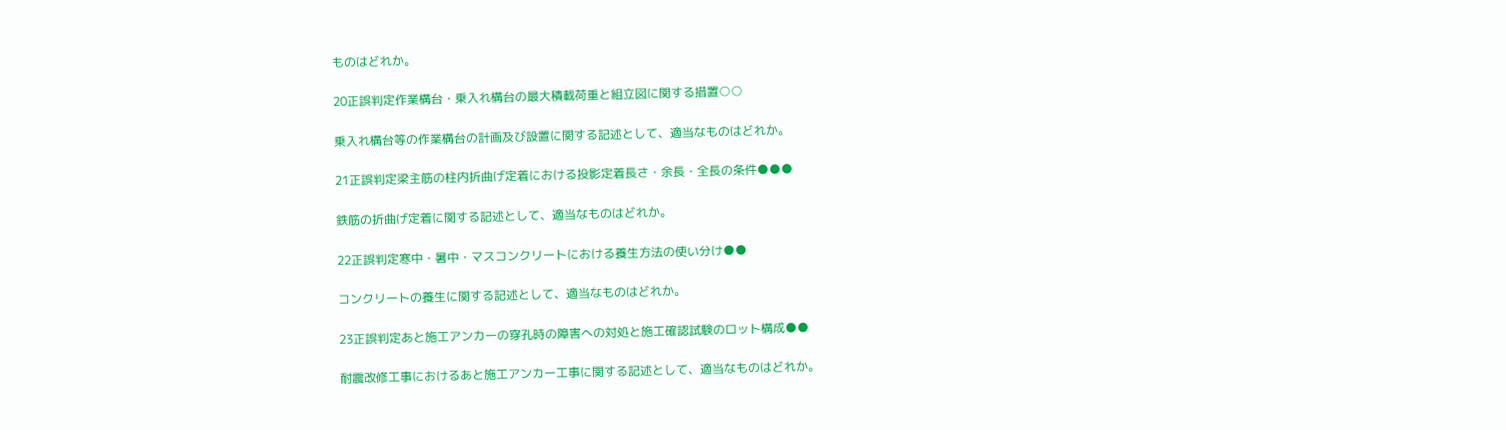ものはどれか。

20正誤判定作業構台・乗入れ構台の最大積載荷重と組立図に関する措置○○

乗入れ構台等の作業構台の計画及び設置に関する記述として、適当なものはどれか。

21正誤判定梁主筋の柱内折曲げ定着における投影定着長さ・余長・全長の条件●●●

鉄筋の折曲げ定着に関する記述として、適当なものはどれか。

22正誤判定寒中・暑中・マスコンクリートにおける養生方法の使い分け●●

コンクリートの養生に関する記述として、適当なものはどれか。

23正誤判定あと施工アンカーの穿孔時の障害への対処と施工確認試験のロット構成●●

耐震改修工事におけるあと施工アンカー工事に関する記述として、適当なものはどれか。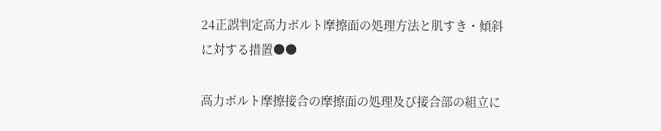24正誤判定高力ボルト摩擦面の処理方法と肌すき・傾斜に対する措置●●

高力ボルト摩擦接合の摩擦面の処理及び接合部の組立に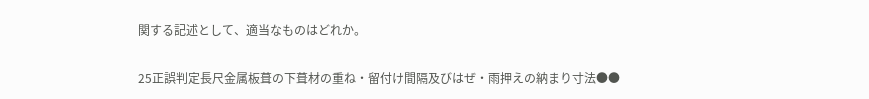関する記述として、適当なものはどれか。

25正誤判定長尺金属板葺の下葺材の重ね・留付け間隔及びはぜ・雨押えの納まり寸法●●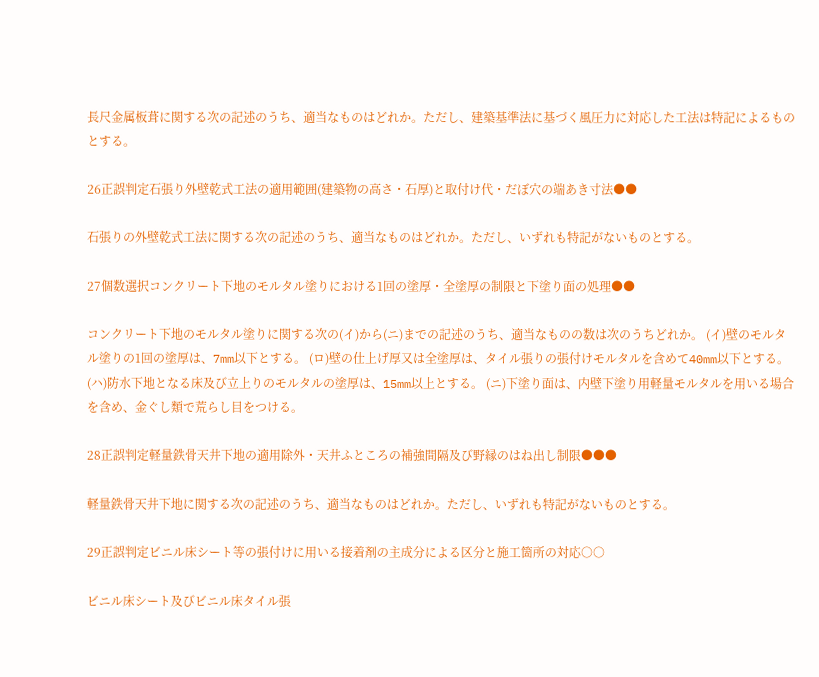長尺金属板葺に関する次の記述のうち、適当なものはどれか。ただし、建築基準法に基づく風圧力に対応した工法は特記によるものとする。

26正誤判定石張り外壁乾式工法の適用範囲(建築物の高さ・石厚)と取付け代・だぼ穴の端あき寸法●●

石張りの外壁乾式工法に関する次の記述のうち、適当なものはどれか。ただし、いずれも特記がないものとする。

27個数選択コンクリート下地のモルタル塗りにおける1回の塗厚・全塗厚の制限と下塗り面の処理●●

コンクリート下地のモルタル塗りに関する次の(イ)から(ニ)までの記述のうち、適当なものの数は次のうちどれか。 (イ)壁のモルタル塗りの1回の塗厚は、7mm以下とする。 (ロ)壁の仕上げ厚又は全塗厚は、タイル張りの張付けモルタルを含めて40mm以下とする。 (ハ)防水下地となる床及び立上りのモルタルの塗厚は、15mm以上とする。 (ニ)下塗り面は、内壁下塗り用軽量モルタルを用いる場合を含め、金ぐし類で荒らし目をつける。

28正誤判定軽量鉄骨天井下地の適用除外・天井ふところの補強間隔及び野縁のはね出し制限●●●

軽量鉄骨天井下地に関する次の記述のうち、適当なものはどれか。ただし、いずれも特記がないものとする。

29正誤判定ビニル床シート等の張付けに用いる接着剤の主成分による区分と施工箇所の対応○○

ビニル床シート及びビニル床タイル張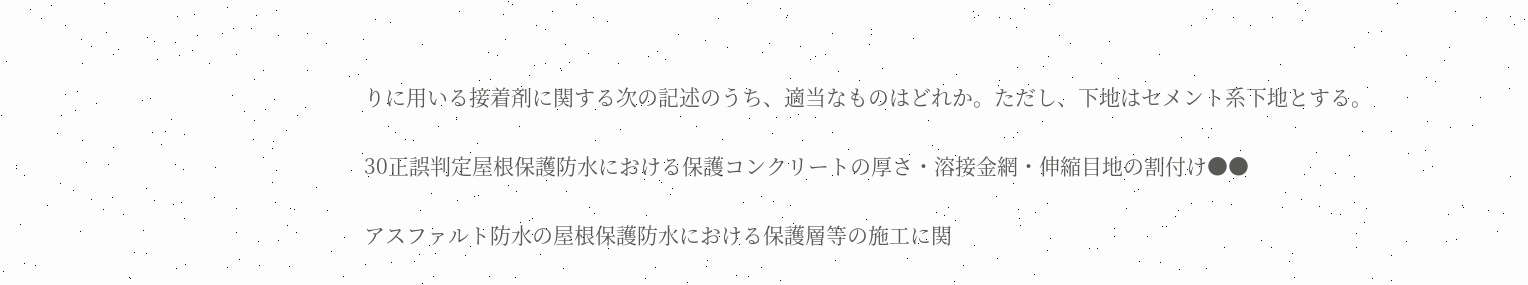りに用いる接着剤に関する次の記述のうち、適当なものはどれか。ただし、下地はセメント系下地とする。

30正誤判定屋根保護防水における保護コンクリートの厚さ・溶接金網・伸縮目地の割付け●●

アスファルト防水の屋根保護防水における保護層等の施工に関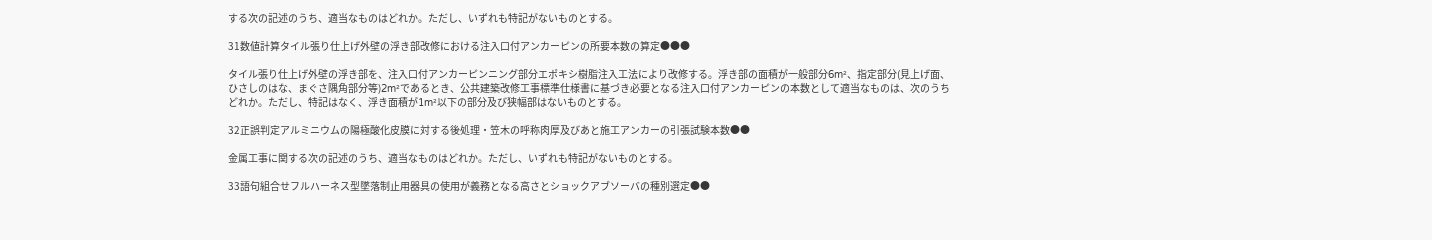する次の記述のうち、適当なものはどれか。ただし、いずれも特記がないものとする。

31数値計算タイル張り仕上げ外壁の浮き部改修における注入口付アンカーピンの所要本数の算定●●●

タイル張り仕上げ外壁の浮き部を、注入口付アンカーピンニング部分エポキシ樹脂注入工法により改修する。浮き部の面積が一般部分6m²、指定部分(見上げ面、ひさしのはな、まぐさ隅角部分等)2m²であるとき、公共建築改修工事標準仕様書に基づき必要となる注入口付アンカーピンの本数として適当なものは、次のうちどれか。ただし、特記はなく、浮き面積が1m²以下の部分及び狭幅部はないものとする。

32正誤判定アルミニウムの陽極酸化皮膜に対する後処理・笠木の呼称肉厚及びあと施工アンカーの引張試験本数●●

金属工事に関する次の記述のうち、適当なものはどれか。ただし、いずれも特記がないものとする。

33語句組合せフルハーネス型墜落制止用器具の使用が義務となる高さとショックアブソーバの種別選定●●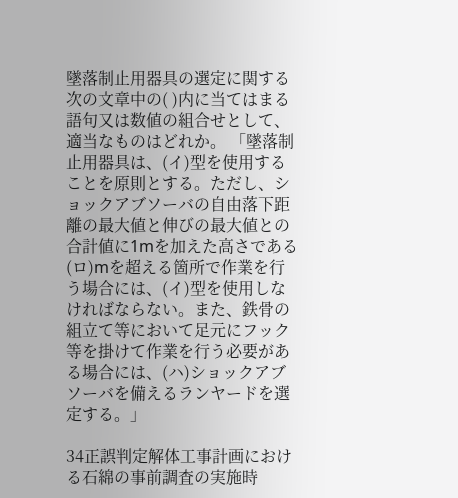墜落制止用器具の選定に関する次の文章中の( )内に当てはまる語句又は数値の組合せとして、適当なものはどれか。 「墜落制止用器具は、(イ)型を使用することを原則とする。ただし、ショックアブソーバの自由落下距離の最大値と伸びの最大値との合計値に1mを加えた高さである(ロ)mを超える箇所で作業を行う場合には、(イ)型を使用しなければならない。また、鉄骨の組立て等において足元にフック等を掛けて作業を行う必要がある場合には、(ハ)ショックアブソーバを備えるランヤードを選定する。」

34正誤判定解体工事計画における石綿の事前調査の実施時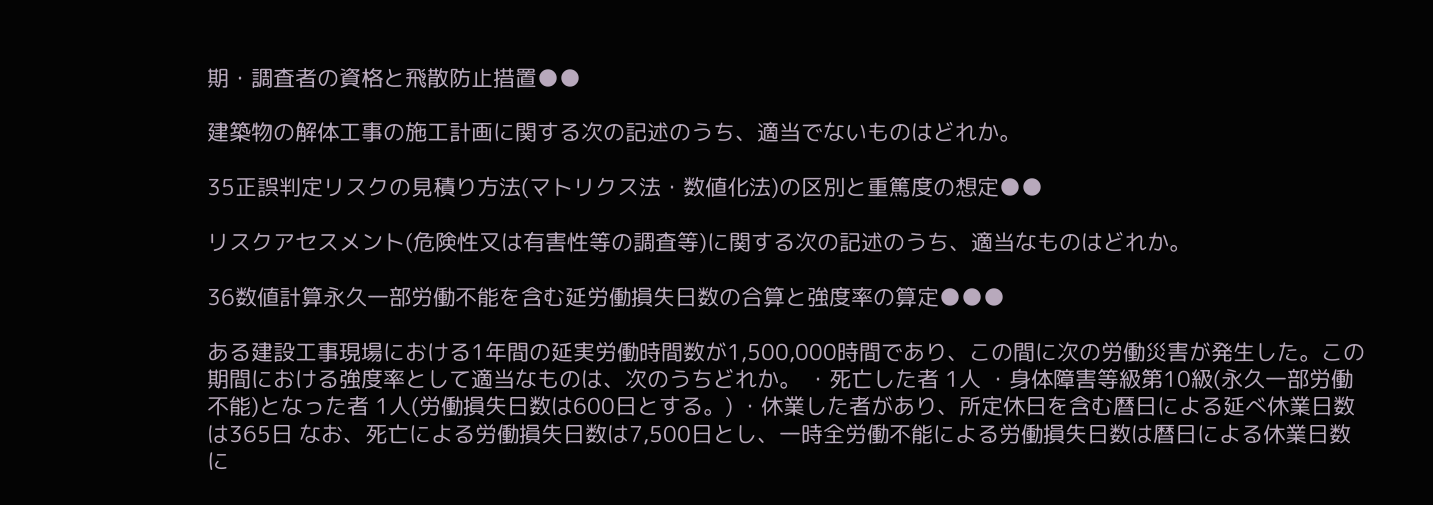期・調査者の資格と飛散防止措置●●

建築物の解体工事の施工計画に関する次の記述のうち、適当でないものはどれか。

35正誤判定リスクの見積り方法(マトリクス法・数値化法)の区別と重篤度の想定●●

リスクアセスメント(危険性又は有害性等の調査等)に関する次の記述のうち、適当なものはどれか。

36数値計算永久一部労働不能を含む延労働損失日数の合算と強度率の算定●●●

ある建設工事現場における1年間の延実労働時間数が1,500,000時間であり、この間に次の労働災害が発生した。この期間における強度率として適当なものは、次のうちどれか。 ・死亡した者 1人 ・身体障害等級第10級(永久一部労働不能)となった者 1人(労働損失日数は600日とする。) ・休業した者があり、所定休日を含む暦日による延べ休業日数は365日 なお、死亡による労働損失日数は7,500日とし、一時全労働不能による労働損失日数は暦日による休業日数に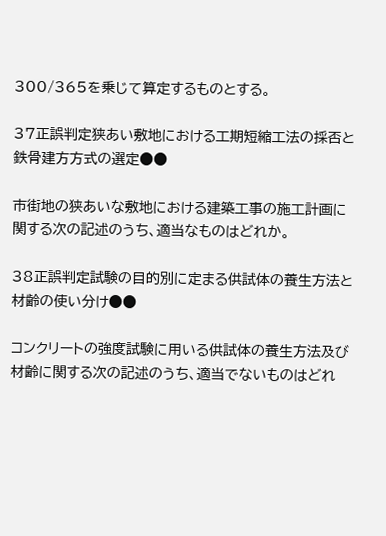300/365を乗じて算定するものとする。

37正誤判定狭あい敷地における工期短縮工法の採否と鉄骨建方方式の選定●●

市街地の狭あいな敷地における建築工事の施工計画に関する次の記述のうち、適当なものはどれか。

38正誤判定試験の目的別に定まる供試体の養生方法と材齢の使い分け●●

コンクリートの強度試験に用いる供試体の養生方法及び材齢に関する次の記述のうち、適当でないものはどれ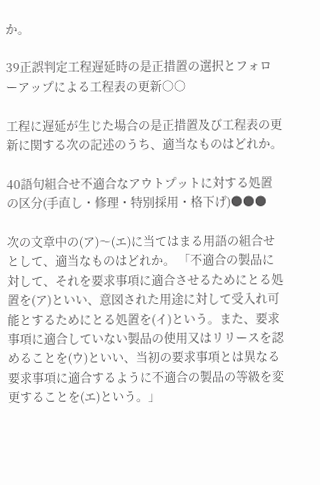か。

39正誤判定工程遅延時の是正措置の選択とフォローアップによる工程表の更新○○

工程に遅延が生じた場合の是正措置及び工程表の更新に関する次の記述のうち、適当なものはどれか。

40語句組合せ不適合なアウトプットに対する処置の区分(手直し・修理・特別採用・格下げ)●●●

次の文章中の(ア)〜(エ)に当てはまる用語の組合せとして、適当なものはどれか。 「不適合の製品に対して、それを要求事項に適合させるためにとる処置を(ア)といい、意図された用途に対して受入れ可能とするためにとる処置を(イ)という。また、要求事項に適合していない製品の使用又はリリースを認めることを(ウ)といい、当初の要求事項とは異なる要求事項に適合するように不適合の製品の等級を変更することを(エ)という。」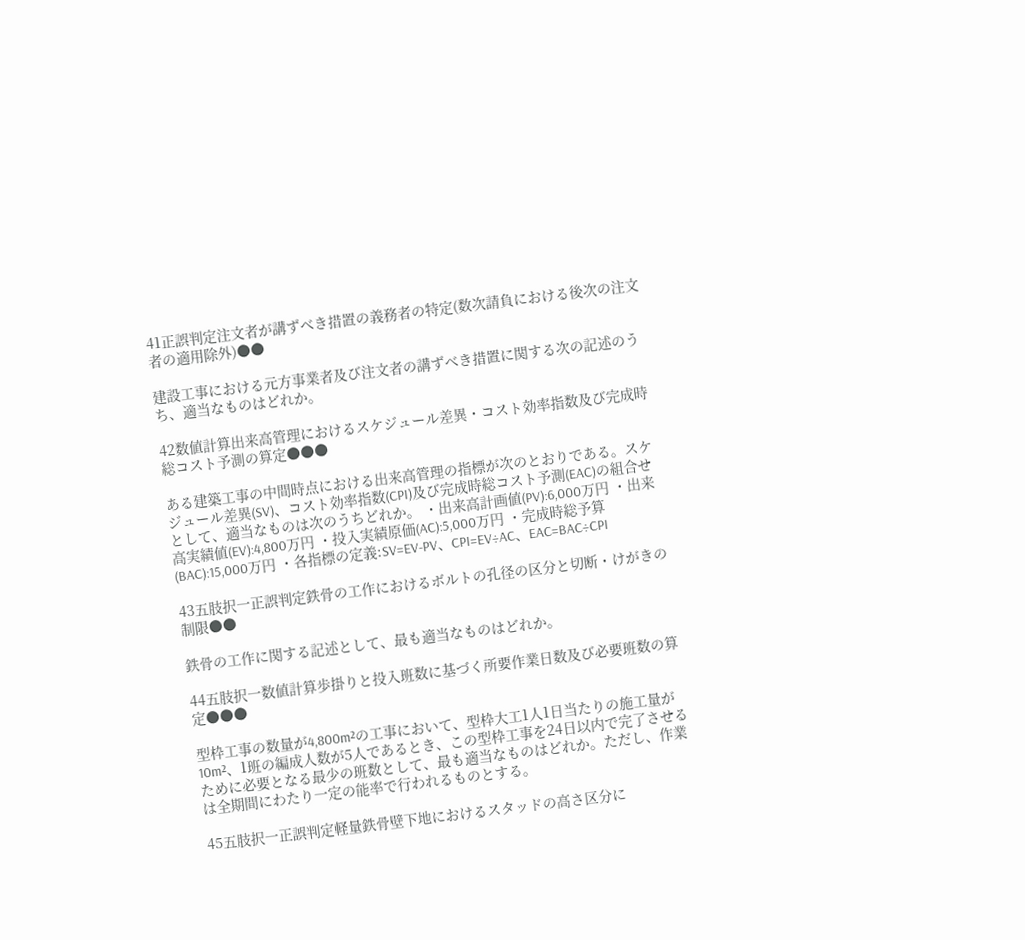41正誤判定注文者が講ずべき措置の義務者の特定(数次請負における後次の注文者の適用除外)●●

建設工事における元方事業者及び注文者の講ずべき措置に関する次の記述のうち、適当なものはどれか。

42数値計算出来高管理におけるスケジュール差異・コスト効率指数及び完成時総コスト予測の算定●●●

ある建築工事の中間時点における出来高管理の指標が次のとおりである。スケジュール差異(SV)、コスト効率指数(CPI)及び完成時総コスト予測(EAC)の組合せとして、適当なものは次のうちどれか。 ・出来高計画値(PV):6,000万円 ・出来高実績値(EV):4,800万円 ・投入実績原価(AC):5,000万円 ・完成時総予算(BAC):15,000万円 ・各指標の定義:SV=EV-PV、CPI=EV÷AC、EAC=BAC÷CPI

43五肢択一正誤判定鉄骨の工作におけるボルトの孔径の区分と切断・けがきの制限●●

鉄骨の工作に関する記述として、最も適当なものはどれか。

44五肢択一数値計算歩掛りと投入班数に基づく所要作業日数及び必要班数の算定●●●

型枠工事の数量が4,800m²の工事において、型枠大工1人1日当たりの施工量が10m²、1班の編成人数が5人であるとき、この型枠工事を24日以内で完了させるために必要となる最少の班数として、最も適当なものはどれか。ただし、作業は全期間にわたり一定の能率で行われるものとする。

45五肢択一正誤判定軽量鉄骨壁下地におけるスタッドの高さ区分に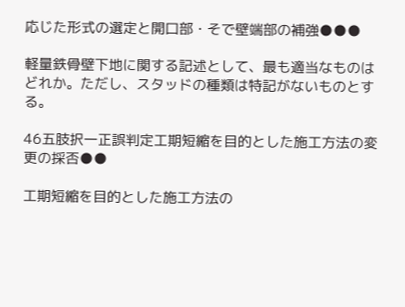応じた形式の選定と開口部・そで壁端部の補強●●●

軽量鉄骨壁下地に関する記述として、最も適当なものはどれか。ただし、スタッドの種類は特記がないものとする。

46五肢択一正誤判定工期短縮を目的とした施工方法の変更の採否●●

工期短縮を目的とした施工方法の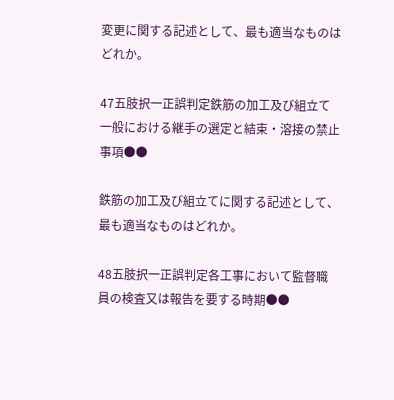変更に関する記述として、最も適当なものはどれか。

47五肢択一正誤判定鉄筋の加工及び組立て一般における継手の選定と結束・溶接の禁止事項●●

鉄筋の加工及び組立てに関する記述として、最も適当なものはどれか。

48五肢択一正誤判定各工事において監督職員の検査又は報告を要する時期●●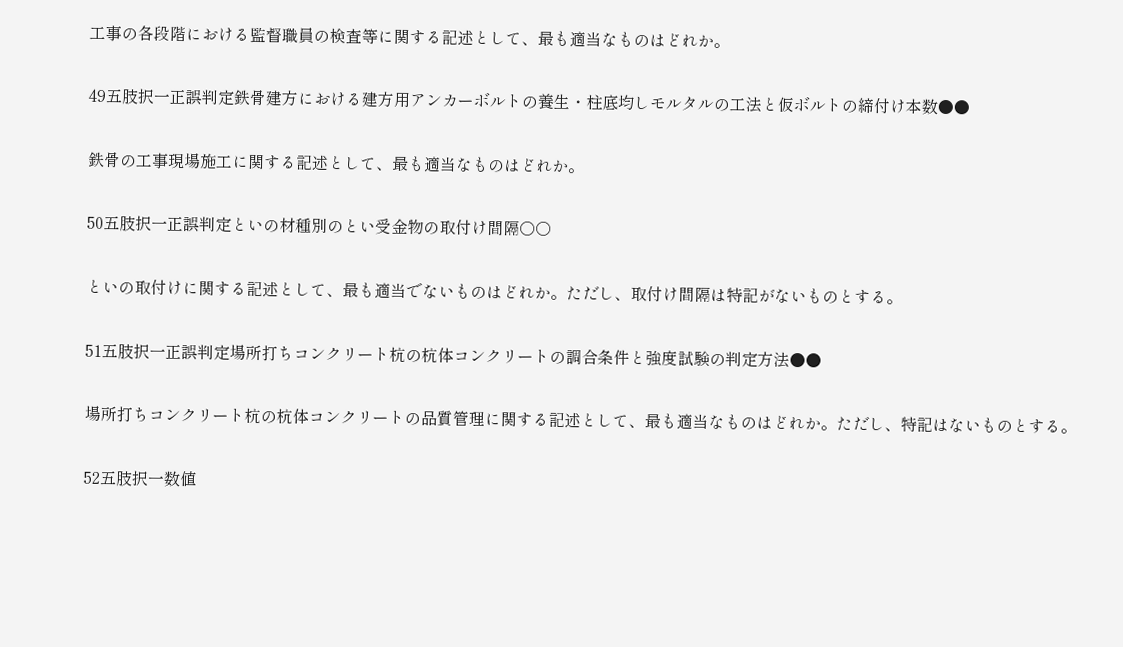工事の各段階における監督職員の検査等に関する記述として、最も適当なものはどれか。

49五肢択一正誤判定鉄骨建方における建方用アンカーボルトの養生・柱底均しモルタルの工法と仮ボルトの締付け本数●●

鉄骨の工事現場施工に関する記述として、最も適当なものはどれか。

50五肢択一正誤判定といの材種別のとい受金物の取付け間隔○○

といの取付けに関する記述として、最も適当でないものはどれか。ただし、取付け間隔は特記がないものとする。

51五肢択一正誤判定場所打ちコンクリート杭の杭体コンクリートの調合条件と強度試験の判定方法●●

場所打ちコンクリート杭の杭体コンクリートの品質管理に関する記述として、最も適当なものはどれか。ただし、特記はないものとする。

52五肢択一数値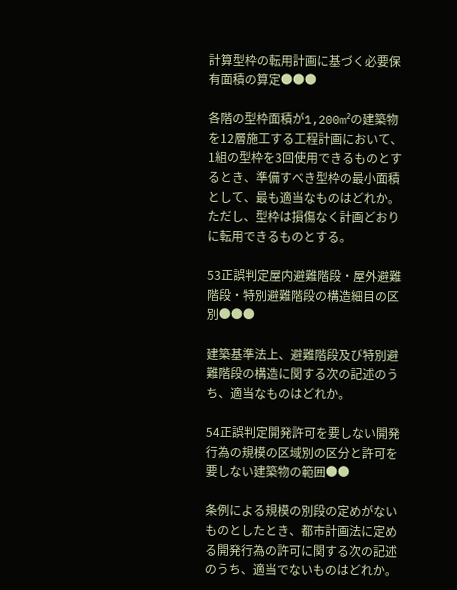計算型枠の転用計画に基づく必要保有面積の算定●●●

各階の型枠面積が1,200m²の建築物を12層施工する工程計画において、1組の型枠を3回使用できるものとするとき、準備すべき型枠の最小面積として、最も適当なものはどれか。ただし、型枠は損傷なく計画どおりに転用できるものとする。

53正誤判定屋内避難階段・屋外避難階段・特別避難階段の構造細目の区別●●●

建築基準法上、避難階段及び特別避難階段の構造に関する次の記述のうち、適当なものはどれか。

54正誤判定開発許可を要しない開発行為の規模の区域別の区分と許可を要しない建築物の範囲●●

条例による規模の別段の定めがないものとしたとき、都市計画法に定める開発行為の許可に関する次の記述のうち、適当でないものはどれか。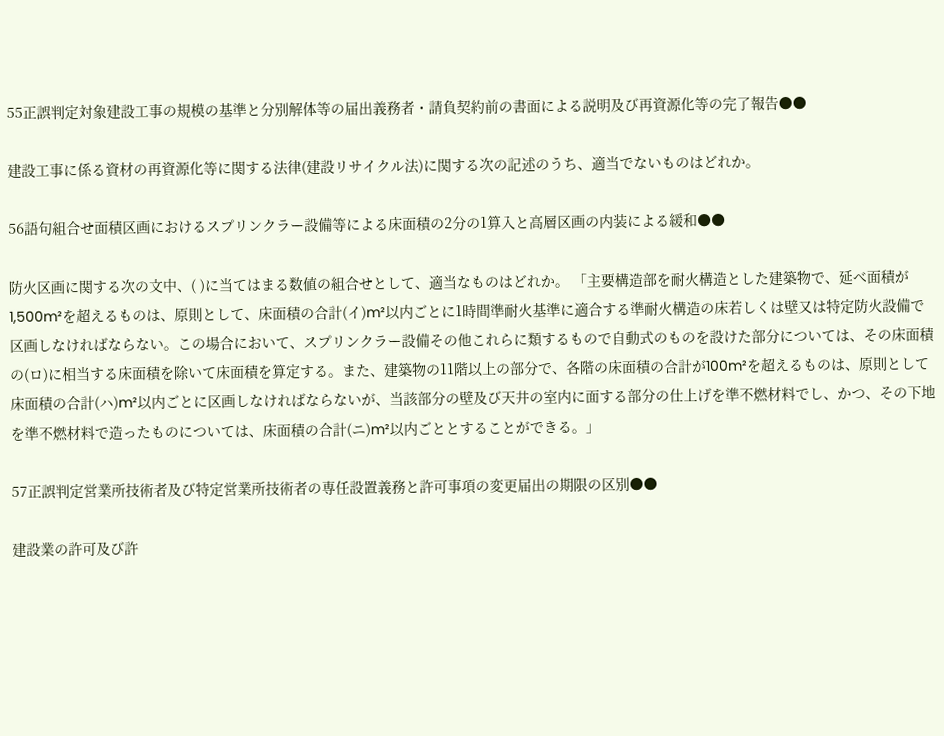55正誤判定対象建設工事の規模の基準と分別解体等の届出義務者・請負契約前の書面による説明及び再資源化等の完了報告●●

建設工事に係る資材の再資源化等に関する法律(建設リサイクル法)に関する次の記述のうち、適当でないものはどれか。

56語句組合せ面積区画におけるスプリンクラー設備等による床面積の2分の1算入と高層区画の内装による緩和●●

防火区画に関する次の文中、( )に当てはまる数値の組合せとして、適当なものはどれか。 「主要構造部を耐火構造とした建築物で、延べ面積が1,500m²を超えるものは、原則として、床面積の合計(イ)m²以内ごとに1時間準耐火基準に適合する準耐火構造の床若しくは壁又は特定防火設備で区画しなければならない。この場合において、スプリンクラー設備その他これらに類するもので自動式のものを設けた部分については、その床面積の(ロ)に相当する床面積を除いて床面積を算定する。また、建築物の11階以上の部分で、各階の床面積の合計が100m²を超えるものは、原則として床面積の合計(ハ)m²以内ごとに区画しなければならないが、当該部分の壁及び天井の室内に面する部分の仕上げを準不燃材料でし、かつ、その下地を準不燃材料で造ったものについては、床面積の合計(ニ)m²以内ごととすることができる。」

57正誤判定営業所技術者及び特定営業所技術者の専任設置義務と許可事項の変更届出の期限の区別●●

建設業の許可及び許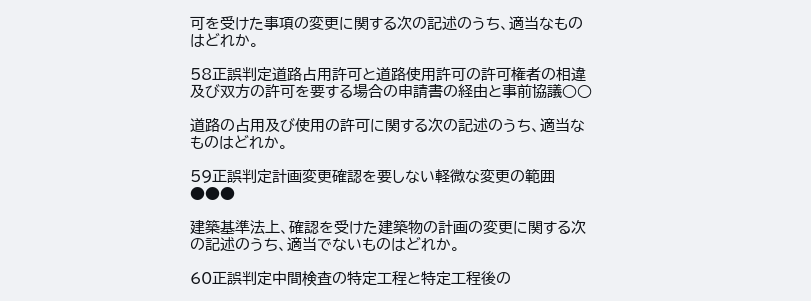可を受けた事項の変更に関する次の記述のうち、適当なものはどれか。

58正誤判定道路占用許可と道路使用許可の許可権者の相違及び双方の許可を要する場合の申請書の経由と事前協議○○

道路の占用及び使用の許可に関する次の記述のうち、適当なものはどれか。

59正誤判定計画変更確認を要しない軽微な変更の範囲●●●

建築基準法上、確認を受けた建築物の計画の変更に関する次の記述のうち、適当でないものはどれか。

60正誤判定中間検査の特定工程と特定工程後の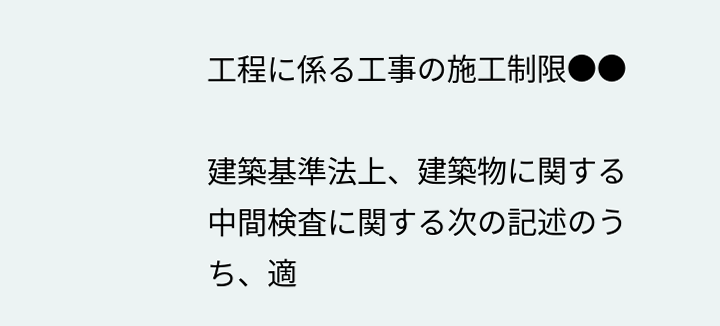工程に係る工事の施工制限●●

建築基準法上、建築物に関する中間検査に関する次の記述のうち、適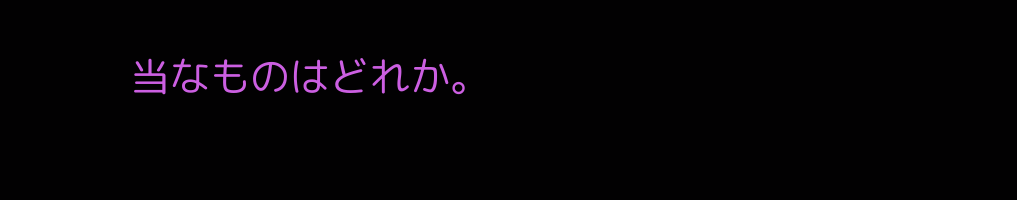当なものはどれか。